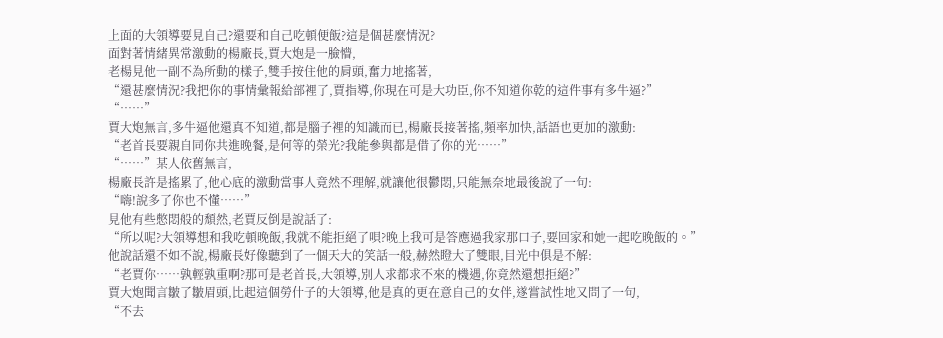上面的大領導要見自己?還要和自己吃頓便飯?這是個甚麼情況?
面對著情緒異常激動的楊廠長,賈大炮是一臉懵,
老楊見他一副不為所動的樣子,雙手按住他的肩頭,奮力地搖著,
“還甚麼情況?我把你的事情彙報給部裡了,賈指導,你現在可是大功臣,你不知道你乾的這件事有多牛逼?”
“……”
賈大炮無言,多牛逼他還真不知道,都是腦子裡的知識而已,楊廠長接著搖,頻率加快,話語也更加的激動:
“老首長要親自同你共進晚餐,是何等的榮光?我能參與都是借了你的光……”
“……”某人依舊無言,
楊廠長許是搖累了,他心底的激動當事人竟然不理解,就讓他很鬱悶,只能無奈地最後說了一句:
“嗨!說多了你也不懂……”
見他有些憋悶般的頹然,老賈反倒是說話了:
“所以呢?大領導想和我吃頓晚飯,我就不能拒絕了唄?晚上我可是答應過我家那口子,要回家和她一起吃晚飯的。”
他說話還不如不說,楊廠長好像聽到了一個天大的笑話一般,赫然瞪大了雙眼,目光中俱是不解:
“老賈你……孰輕孰重啊?那可是老首長,大領導,別人求都求不來的機遇,你竟然還想拒絕?”
賈大炮聞言皺了皺眉頭,比起這個勞什子的大領導,他是真的更在意自己的女伴,遂嘗試性地又問了一句,
“不去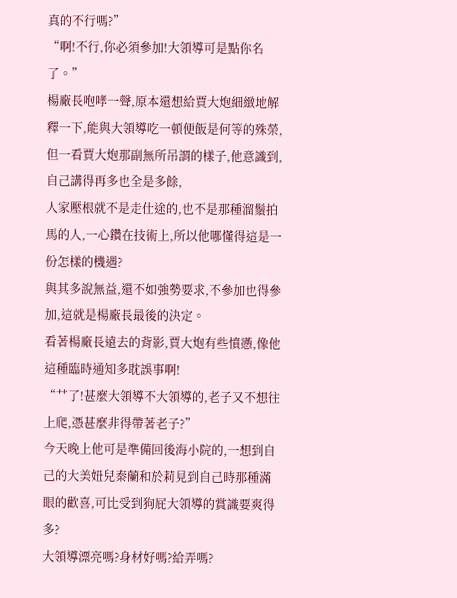真的不行嗎?”
“啊!不行,你必須參加!大領導可是點你名了。”
楊廠長咆哮一聲,原本還想給賈大炮細緻地解釋一下,能與大領導吃一頓便飯是何等的殊榮,但一看賈大炮那副無所吊謂的樣子,他意識到,自己講得再多也全是多餘,
人家壓根就不是走仕途的,也不是那種溜鬚拍馬的人,一心鑽在技術上,所以他哪懂得這是一份怎樣的機遇?
與其多說無益,還不如強勢要求,不參加也得參加,這就是楊廠長最後的決定。
看著楊廠長遠去的背影,賈大炮有些憤懣,像他這種臨時通知多耽誤事啊!
“艹了!甚麼大領導不大領導的,老子又不想往上爬,憑甚麼非得帶著老子?”
今天晚上他可是準備回後海小院的,一想到自己的大美妞兒秦蘭和於莉見到自己時那種滿眼的歡喜,可比受到狗屁大領導的賞識要爽得多?
大領導漂亮嗎?身材好嗎?給弄嗎?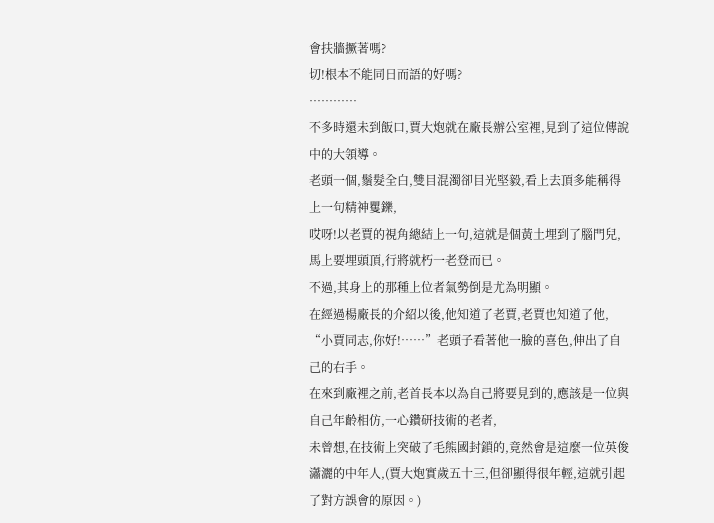會扶牆撅著嗎?
切!根本不能同日而語的好嗎?
…………
不多時還未到飯口,賈大炮就在廠長辦公室裡,見到了這位傳說中的大領導。
老頭一個,鬚髮全白,雙目混濁卻目光堅毅,看上去頂多能稱得上一句精神矍鑠,
哎呀!以老賈的視角總結上一句,這就是個黃土埋到了腦門兒,馬上要埋頭頂,行將就朽一老登而已。
不過,其身上的那種上位者氣勢倒是尤為明顯。
在經過楊廠長的介紹以後,他知道了老賈,老賈也知道了他,
“小賈同志,你好!……”老頭子看著他一臉的喜色,伸出了自己的右手。
在來到廠裡之前,老首長本以為自己將要見到的,應該是一位與自己年齡相仿,一心鑽研技術的老者,
未曾想,在技術上突破了毛熊國封鎖的,竟然會是這麼一位英俊瀟灑的中年人,(賈大炮實歲五十三,但卻顯得很年輕,這就引起了對方誤會的原因。)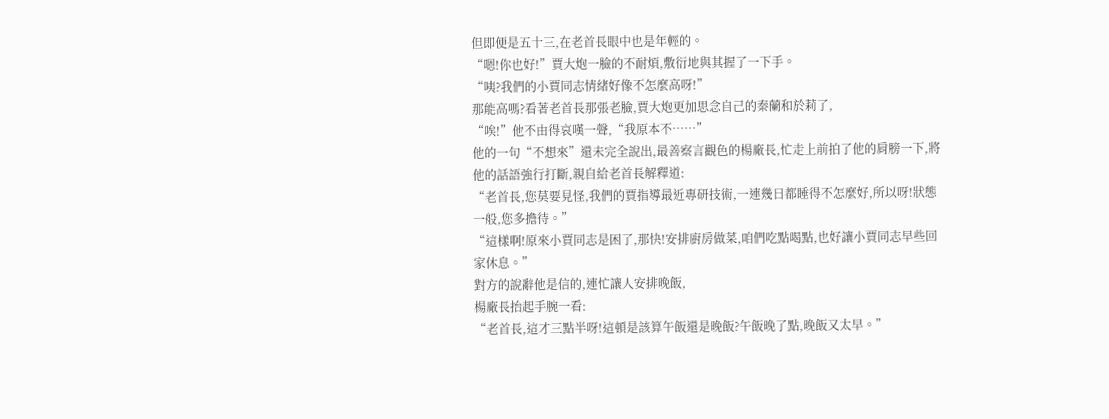但即便是五十三,在老首長眼中也是年輕的。
“嗯!你也好!”賈大炮一臉的不耐煩,敷衍地與其握了一下手。
“咦?我們的小賈同志情緒好像不怎麼高呀!”
那能高嗎?看著老首長那張老臉,賈大炮更加思念自己的秦蘭和於莉了,
“唉!”他不由得哀嘆一聲,“我原本不……”
他的一句“不想來”還未完全說出,最善察言觀色的楊廠長,忙走上前拍了他的肩膀一下,將他的話語強行打斷,親自給老首長解釋道:
“老首長,您莫要見怪,我們的賈指導最近專研技術,一連幾日都睡得不怎麼好,所以呀!狀態一般,您多擔待。”
“這樣啊!原來小賈同志是困了,那快!安排廚房做菜,咱們吃點喝點,也好讓小賈同志早些回家休息。”
對方的說辭他是信的,連忙讓人安排晚飯,
楊廠長抬起手腕一看:
“老首長,這才三點半呀!這頓是該算午飯還是晚飯?午飯晚了點,晚飯又太早。”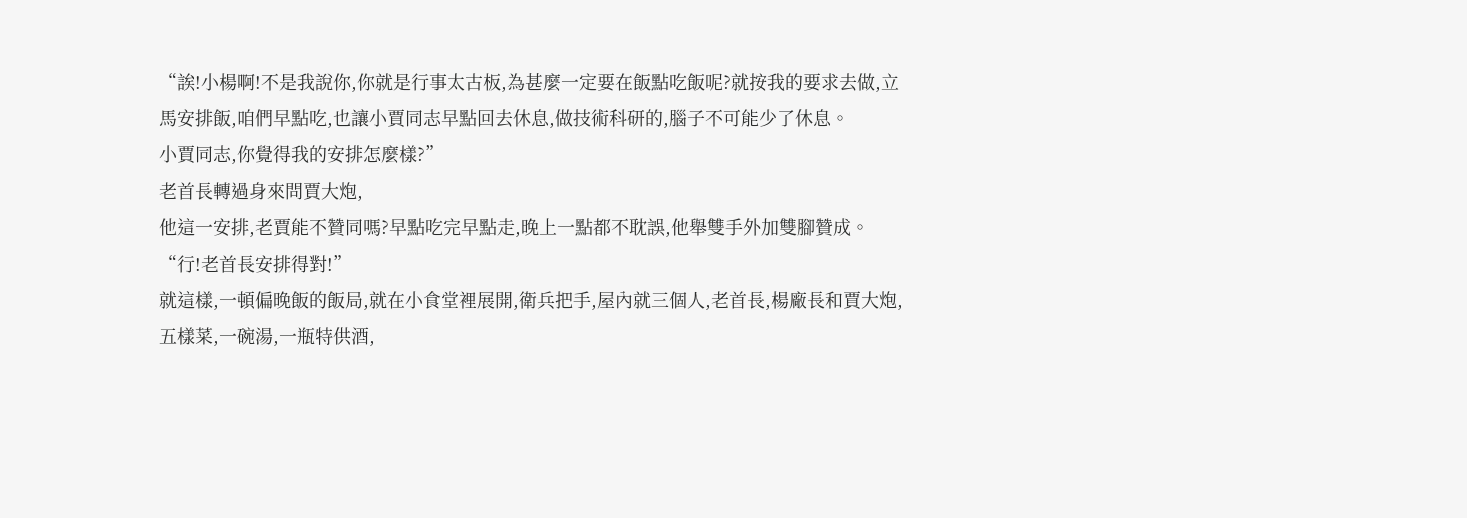“誒!小楊啊!不是我說你,你就是行事太古板,為甚麼一定要在飯點吃飯呢?就按我的要求去做,立馬安排飯,咱們早點吃,也讓小賈同志早點回去休息,做技術科研的,腦子不可能少了休息。
小賈同志,你覺得我的安排怎麼樣?”
老首長轉過身來問賈大炮,
他這一安排,老賈能不贊同嗎?早點吃完早點走,晚上一點都不耽誤,他舉雙手外加雙腳贊成。
“行!老首長安排得對!”
就這樣,一頓偏晚飯的飯局,就在小食堂裡展開,衛兵把手,屋內就三個人,老首長,楊廠長和賈大炮,
五樣菜,一碗湯,一瓶特供酒,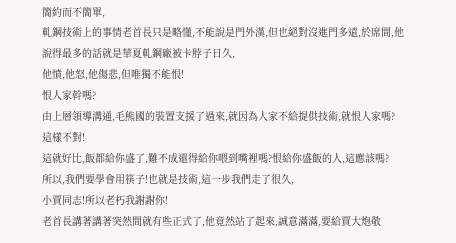簡約而不簡單,
軋鋼技術上的事情老首長只是略懂,不能說是門外漢,但也絕對沒進門多遠,於席間,他說得最多的話就是華夏軋鋼廠被卡脖子日久,
他憤,他怒,他傷悲,但唯獨不能恨!
恨人家幹嗎?
由上層領導溝通,毛熊國的裝置支援了過來,就因為人家不給提供技術,就恨人家嗎?
這樣不對!
這就好比,飯都給你盛了,難不成還得給你喂到嘴裡嗎?恨給你盛飯的人,這應該嗎?
所以,我們要學會用筷子!也就是技術,這一步我們走了很久,
小賈同志!所以老朽我謝謝你!
老首長講著講著突然間就有些正式了,他竟然站了起來,誠意滿滿,要給賈大炮敬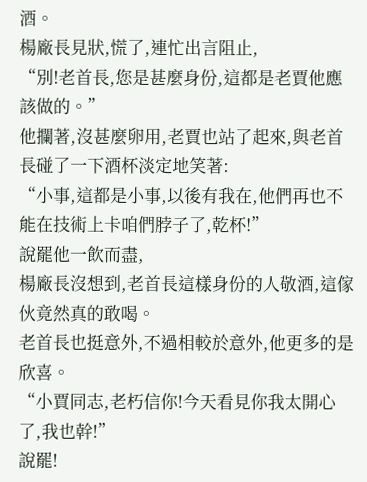酒。
楊廠長見狀,慌了,連忙出言阻止,
“別!老首長,您是甚麼身份,這都是老賈他應該做的。”
他攔著,沒甚麼卵用,老賈也站了起來,與老首長碰了一下酒杯淡定地笑著:
“小事,這都是小事,以後有我在,他們再也不能在技術上卡咱們脖子了,乾杯!”
說罷他一飲而盡,
楊廠長沒想到,老首長這樣身份的人敬酒,這傢伙竟然真的敢喝。
老首長也挺意外,不過相較於意外,他更多的是欣喜。
“小賈同志,老朽信你!今天看見你我太開心了,我也幹!”
說罷!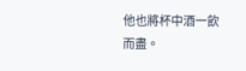他也將杯中酒一飲而盡。